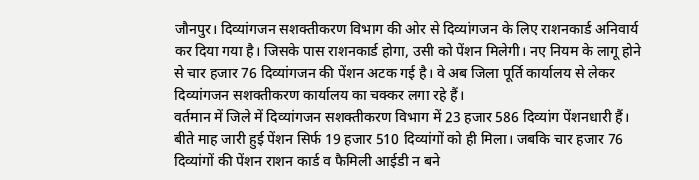जौनपुर। दिव्यांगजन सशक्तीकरण विभाग की ओर से दिव्यांगजन के लिए राशनकार्ड अनिवार्य कर दिया गया है। जिसके पास राशनकार्ड होगा, उसी को पेंशन मिलेगी। नए नियम के लागू होने से चार हजार 76 दिव्यांगजन की पेंशन अटक गई है। वे अब जिला पूर्ति कार्यालय से लेकर दिव्यांगजन सशक्तीकरण कार्यालय का चक्कर लगा रहे हैं।
वर्तमान में जिले में दिव्यांगजन सशक्तीकरण विभाग में 23 हजार 586 दिव्यांग पेंशनधारी हैं। बीते माह जारी हुई पेंशन सिर्फ 19 हजार 510 दिव्यांगों को ही मिला। जबकि चार हजार 76 दिव्यांगों की पेंशन राशन कार्ड व फैमिली आईडी न बने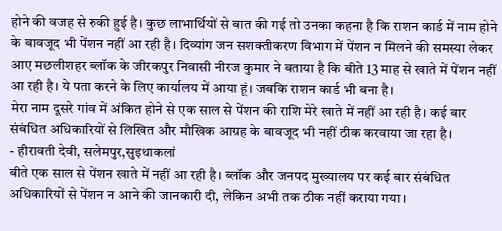होने की वजह से रुकी हुई है। कुछ लाभार्थियों से बात की गई तो उनका कहना है कि राशन कार्ड में नाम होने के बावजूद भी पेंशन नहीं आ रही है। दिव्यांग जन सशक्तीकरण विभाग में पेंशन न मिलने की समस्या लेकर आए मछलीशहर ब्लॉक के जीरकपुर निवासी नीरज कुमार ने बताया है कि बीते 13 माह से खाते में पेंशन नहीं आ रही है। ये पता करने के लिए कार्यालय में आया हूं। जबकि राशन कार्ड भी बना है।
मेरा नाम दूसरे गांव में अंकित होने से एक साल से पेंशन की राशि मेरे खाते में नहीं आ रही है। कई बार संबंधित अधिकारियों से लिखित और मौखिक आग्रह के बावजूद भी नहीं ठीक करवाया जा रहा है।
- हीरावती देवी, सलेमपुर,सुइथाकलां
बीते एक साल से पेंशन खाते में नहीं आ रही है। ब्लॉक और जनपद मुख्यालय पर कई बार संबंधित अधिकारियों से पेंशन न आने की जानकारी दी, लेकिन अभी तक ठीक नहीं कराया गया।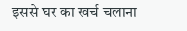इससे घर का खर्च चलाना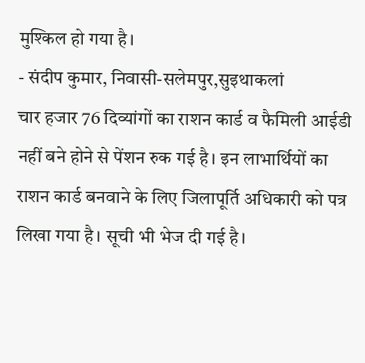मुश्किल हो गया है।
- संदीप कुमार, निवासी-सलेमपुर,सुइथाकलां
चार हजार 76 दिव्यांगों का राशन कार्ड व फैमिली आईडी नहीं बने होने से पेंशन रुक गई है। इन लाभार्थियों का राशन कार्ड बनवाने के लिए जिलापूर्ति अधिकारी को पत्र लिखा गया है। सूची भी भेज दी गई है।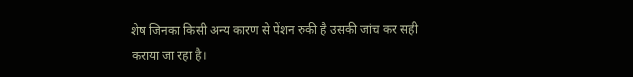शेष जिनका किसी अन्य कारण से पेंशन रुकी है उसकी जांच कर सही कराया जा रहा है।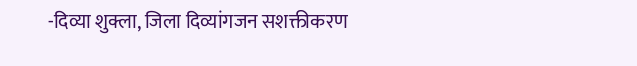-दिव्या शुक्ला, जिला दिव्यांगजन सशक्तीकरण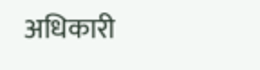अधिकारी